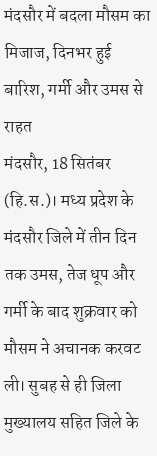मंदसौर में बदला मौसम का मिजाज, दिनभर हुई बारिश, गर्मी और उमस से राहत
मंदसौर, 18 सितंबर (हि.स.)। मध्य प्रदेश के मंदसौर जिले में तीन दिन तक उमस, तेज धूप और गर्मी के बाद शुक्रवार को मौसम ने अचानक करवट ली। सुबह से ही जिला मुख्यालय सहित जिले के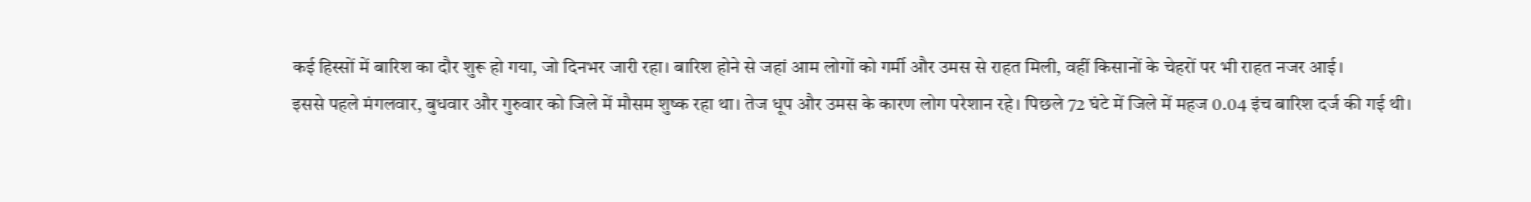कई हिस्सों में बारिश का दौर शुरू हो गया, जो दिनभर जारी रहा। बारिश होने से जहां आम लोगों को गर्मी और उमस से राहत मिली, वहीं किसानों के चेहरों पर भी राहत नजर आई।
इससे पहले मंगलवार, बुधवार और गुरुवार को जिले में मौसम शुष्क रहा था। तेज धूप और उमस के कारण लोग परेशान रहे। पिछले 72 घंटे में जिले में महज 0.04 इंच बारिश दर्ज की गई थी।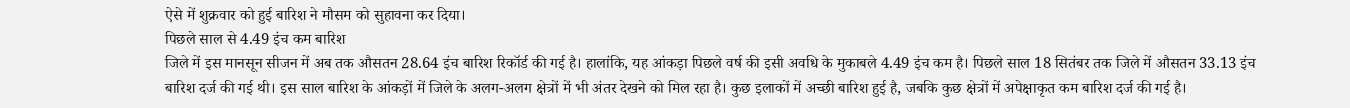ऐसे में शुक्रवार को हुई बारिश ने मौसम को सुहावना कर दिया।
पिछले साल से 4.49 इंच कम बारिश
जिले में इस मानसून सीजन में अब तक औसतन 28.64 इंच बारिश रिकॉर्ड की गई है। हालांकि, यह आंकड़ा पिछले वर्ष की इसी अवधि के मुकाबले 4.49 इंच कम है। पिछले साल 18 सितंबर तक जिले में औसतन 33.13 इंच बारिश दर्ज की गई थी। इस साल बारिश के आंकड़ों में जिले के अलग-अलग क्षेत्रों में भी अंतर देखने को मिल रहा है। कुछ इलाकों में अच्छी बारिश हुई है, जबकि कुछ क्षेत्रों में अपेक्षाकृत कम बारिश दर्ज की गई है।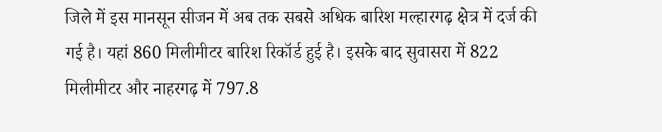जिले में इस मानसून सीजन में अब तक सबसे अधिक बारिश मल्हारगढ़ क्षेत्र में दर्ज की गई है। यहां 860 मिलीमीटर बारिश रिकॉर्ड हुई है। इसके बाद सुवासरा में 822 मिलीमीटर और नाहरगढ़ में 797.8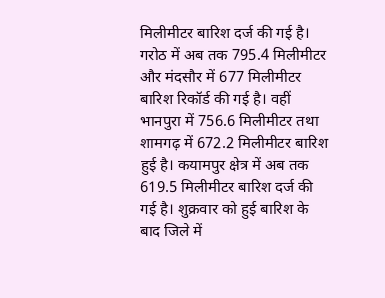मिलीमीटर बारिश दर्ज की गई है।
गरोठ में अब तक 795.4 मिलीमीटर और मंदसौर में 677 मिलीमीटर बारिश रिकॉर्ड की गई है। वहीं भानपुरा में 756.6 मिलीमीटर तथा शामगढ़ में 672.2 मिलीमीटर बारिश हुई है। कयामपुर क्षेत्र में अब तक 619.5 मिलीमीटर बारिश दर्ज की गई है। शुक्रवार को हुई बारिश के बाद जिले में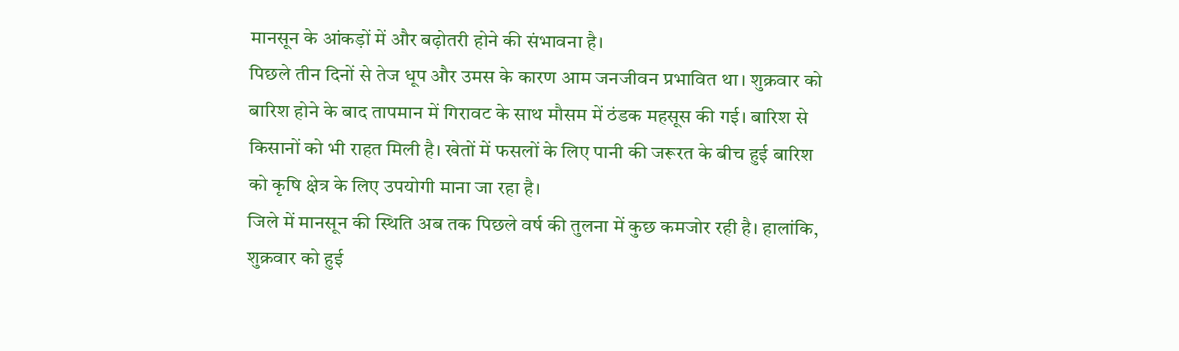मानसून के आंकड़ों में और बढ़ोतरी होने की संभावना है।
पिछले तीन दिनों से तेज धूप और उमस के कारण आम जनजीवन प्रभावित था। शुक्रवार को बारिश होने के बाद तापमान में गिरावट के साथ मौसम में ठंडक महसूस की गई। बारिश से किसानों को भी राहत मिली है। खेतों में फसलों के लिए पानी की जरूरत के बीच हुई बारिश को कृषि क्षेत्र के लिए उपयोगी माना जा रहा है।
जिले में मानसून की स्थिति अब तक पिछले वर्ष की तुलना में कुछ कमजोर रही है। हालांकि, शुक्रवार को हुई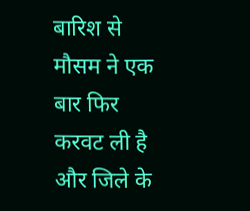बारिश से मौसम ने एक बार फिर करवट ली है और जिले के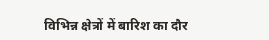विभिन्न क्षेत्रों में बारिश का दौर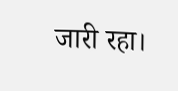जारी रहा।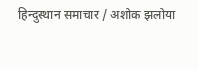हिन्दुस्थान समाचार / अशोक झलोया